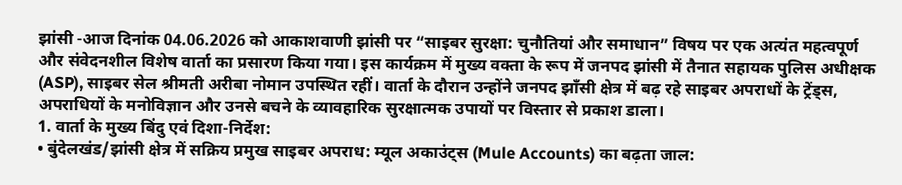झांसी -आज दिनांक 04.06.2026 को आकाशवाणी झांसी पर “साइबर सुरक्षा: चुनौतियां और समाधान” विषय पर एक अत्यंत महत्वपूर्ण और संवेदनशील विशेष वार्ता का प्रसारण किया गया। इस कार्यक्रम में मुख्य वक्ता के रूप में जनपद झांसी में तैनात सहायक पुलिस अधीक्षक (ASP), साइबर सेल श्रीमती अरीबा नोमान उपस्थित रहीं। वार्ता के दौरान उन्होंने जनपद झाँसी क्षेत्र में बढ़ रहे साइबर अपराधों के ट्रेंड्स, अपराधियों के मनोविज्ञान और उनसे बचने के व्यावहारिक सुरक्षात्मक उपायों पर विस्तार से प्रकाश डाला।
1. वार्ता के मुख्य बिंदु एवं दिशा-निर्देश:
• बुंदेलखंड/झांसी क्षेत्र में सक्रिय प्रमुख साइबर अपराध: म्यूल अकाउंट्स (Mule Accounts) का बढ़ता जाल: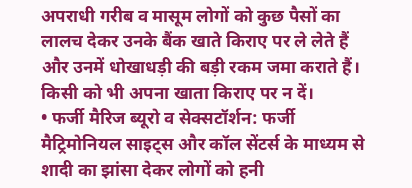अपराधी गरीब व मासूम लोगों को कुछ पैसों का लालच देकर उनके बैंक खाते किराए पर ले लेते हैं और उनमें धोखाधड़ी की बड़ी रकम जमा कराते हैं। किसी को भी अपना खाता किराए पर न दें।
• फर्जी मैरिज ब्यूरो व सेक्सटॉर्शन: फर्जी मैट्रिमोनियल साइट्स और कॉल सेंटर्स के माध्यम से शादी का झांसा देकर लोगों को हनी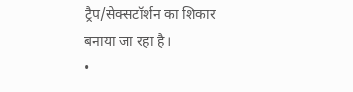ट्रैप/सेक्सटॉर्शन का शिकार बनाया जा रहा है।
•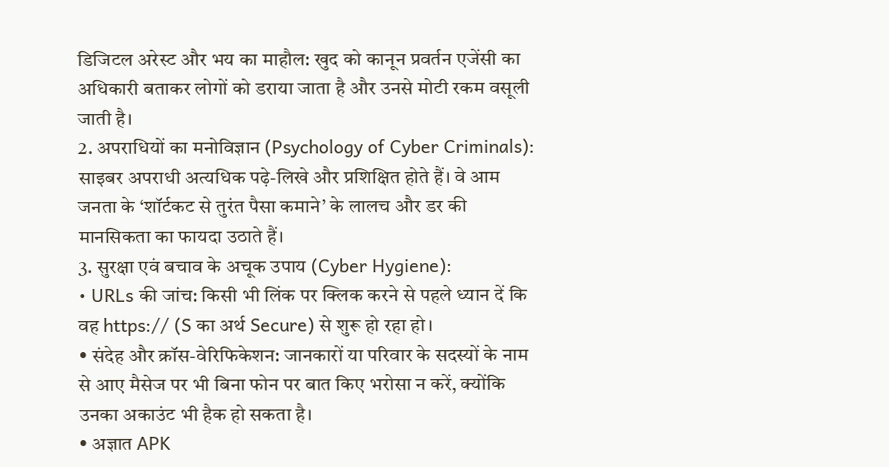डिजिटल अरेस्ट और भय का माहौल: खुद को कानून प्रवर्तन एजेंसी का अधिकारी बताकर लोगों को डराया जाता है और उनसे मोटी रकम वसूली जाती है।
2. अपराधियों का मनोविज्ञान (Psychology of Cyber Criminals):
साइबर अपराधी अत्यधिक पढ़े-लिखे और प्रशिक्षित होते हैं। वे आम जनता के ‘शॉर्टकट से तुरंत पैसा कमाने’ के लालच और डर की मानसिकता का फायदा उठाते हैं।
3. सुरक्षा एवं बचाव के अचूक उपाय (Cyber Hygiene):
• URLs की जांच: किसी भी लिंक पर क्लिक करने से पहले ध्यान दें कि वह https:// (S का अर्थ Secure) से शुरू हो रहा हो।
• संदेह और क्रॉस-वेरिफिकेशन: जानकारों या परिवार के सदस्यों के नाम से आए मैसेज पर भी बिना फोन पर बात किए भरोसा न करें, क्योंकि उनका अकाउंट भी हैक हो सकता है।
• अज्ञात APK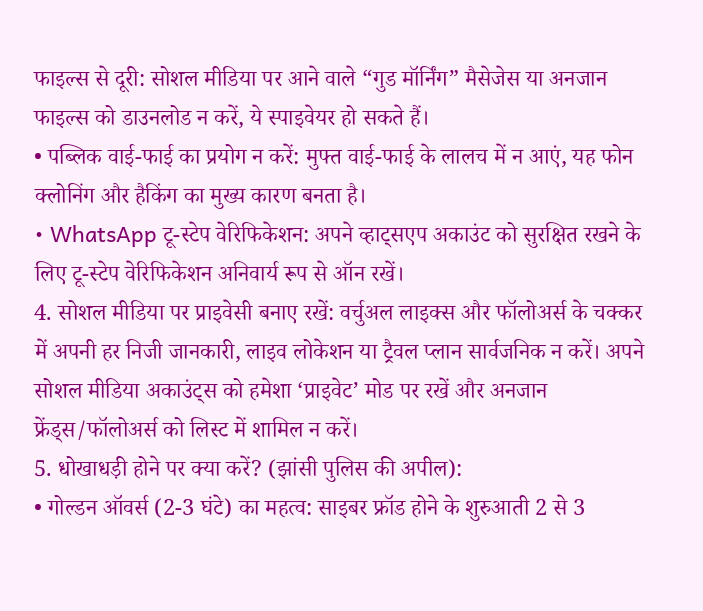फाइल्स से दूरी: सोशल मीडिया पर आने वाले “गुड मॉर्निंग” मैसेजेस या अनजान फाइल्स को डाउनलोड न करें, ये स्पाइवेयर हो सकते हैं।
• पब्लिक वाई-फाई का प्रयोग न करें: मुफ्त वाई-फाई के लालच में न आएं, यह फोन क्लोनिंग और हैकिंग का मुख्य कारण बनता है।
• WhatsApp टू-स्टेप वेरिफिकेशन: अपने व्हाट्सएप अकाउंट को सुरक्षित रखने के लिए टू-स्टेप वेरिफिकेशन अनिवार्य रूप से ऑन रखें।
4. सोशल मीडिया पर प्राइवेसी बनाए रखें: वर्चुअल लाइक्स और फॉलोअर्स के चक्कर में अपनी हर निजी जानकारी, लाइव लोकेशन या ट्रैवल प्लान सार्वजनिक न करें। अपने सोशल मीडिया अकाउंट्स को हमेशा ‘प्राइवेट’ मोड पर रखें और अनजान फ्रेंड्स/फॉलोअर्स को लिस्ट में शामिल न करें।
5. धोखाधड़ी होने पर क्या करें? (झांसी पुलिस की अपील):
• गोल्डन ऑवर्स (2-3 घंटे) का महत्व: साइबर फ्रॉड होने के शुरुआती 2 से 3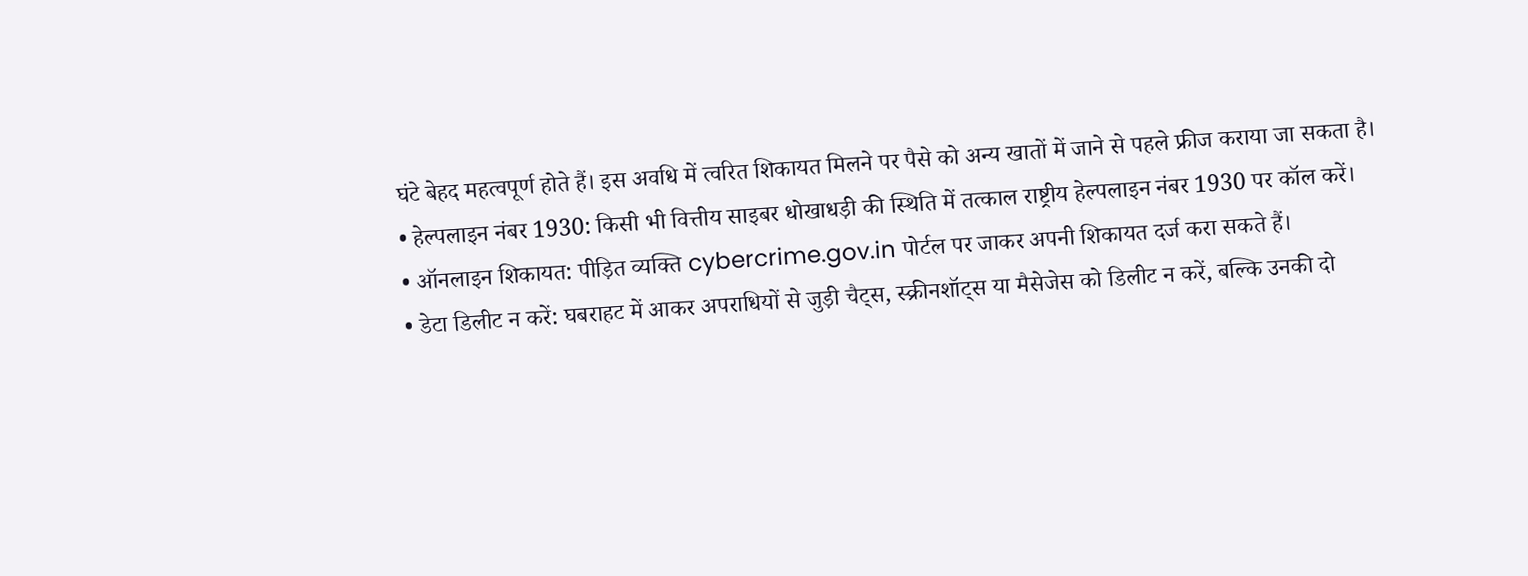घंटे बेहद महत्वपूर्ण होते हैं। इस अवधि में त्वरित शिकायत मिलने पर पैसे को अन्य खातों में जाने से पहले फ्रीज कराया जा सकता है।
• हेल्पलाइन नंबर 1930: किसी भी वित्तीय साइबर धोखाधड़ी की स्थिति में तत्काल राष्ट्रीय हेल्पलाइन नंबर 1930 पर कॉल करें।
• ऑनलाइन शिकायत: पीड़ित व्यक्ति cybercrime.gov.in पोर्टल पर जाकर अपनी शिकायत दर्ज करा सकते हैं।
• डेटा डिलीट न करें: घबराहट में आकर अपराधियों से जुड़ी चैट्स, स्क्रीनशॉट्स या मैसेजेस को डिलीट न करें, बल्कि उनकी दो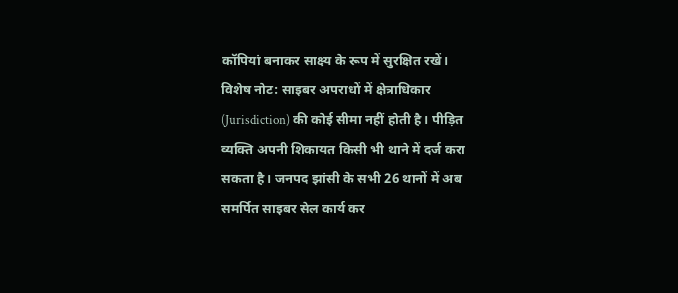कॉपियां बनाकर साक्ष्य के रूप में सुरक्षित रखें।
विशेष नोट: साइबर अपराधों में क्षेत्राधिकार (Jurisdiction) की कोई सीमा नहीं होती है। पीड़ित व्यक्ति अपनी शिकायत किसी भी थाने में दर्ज करा सकता है। जनपद झांसी के सभी 26 थानों में अब समर्पित साइबर सेल कार्य कर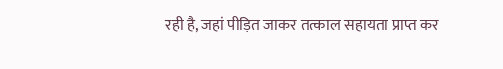रही है, जहां पीड़ित जाकर तत्काल सहायता प्राप्त कर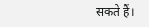सकते हैं।